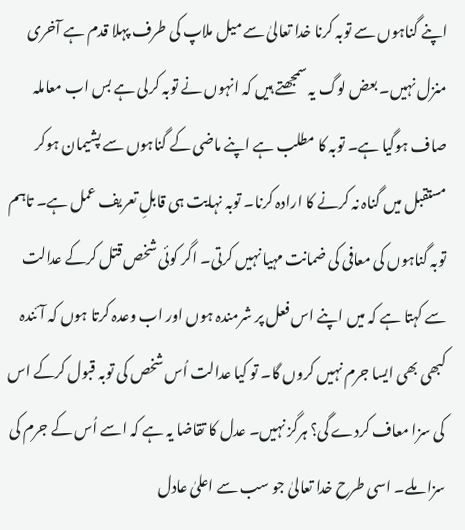اپنے گناہوں سے توبہ کرنا خدا تعالیٰ سے میل ملاپ کی طرف پہلا قدم ہے آخری منزل نہیں۔ بعض لوگ یہ سمجھتے ہیں کہ انہوں نے توبہ کرلی ہے بس اب معاملہ صاف ہوگیا ہے۔ توبہ کا مطلب ہے اپنے ماضی کے گناہوں سے پشیمان ہوکر مستقبل میں گناہ نہ کرنے کا ارادہ کرنا۔ توبہ نہایت ہی قابلِ تعریف عمل ہے۔ تاہم توبہ گناہوں کی معافی کی ضمانت مہیا نہیں کرتی۔ اگر کوئی شخص قتل کرکے عدالت سے کہتا ہے کہ میں اپنے اس فعل پر شرمندہ ہوں اور اب وعدہ کرتا ہوں کہ آئندہ کبھی بھی ایسا جرم نہیں کروں گا۔ تو کیا عدالت اُس شخص کی توبہ قبول کرکے اس کی سزا معاف کردے گی؟ ہرگز نہیں۔ عدل کا تقاضا یہ ہے کہ اسے اُس کے جرم کی سزا ملے۔ اسی طرح خدا تعالیٰ جو سب سے اعلیٰ عادل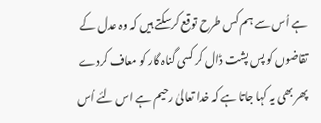ہے اُس سے ہم کس طرح توقع کرسکتے ہیں کہ وہ عدل کے تقاضوں کو پس پشت ڈال کر کسی گناہ گار کو معاف کردے
پھر بھی یہ کہا جاتا ہے کہ خدا تعالیٰ رحیم ہے اس لئے اُس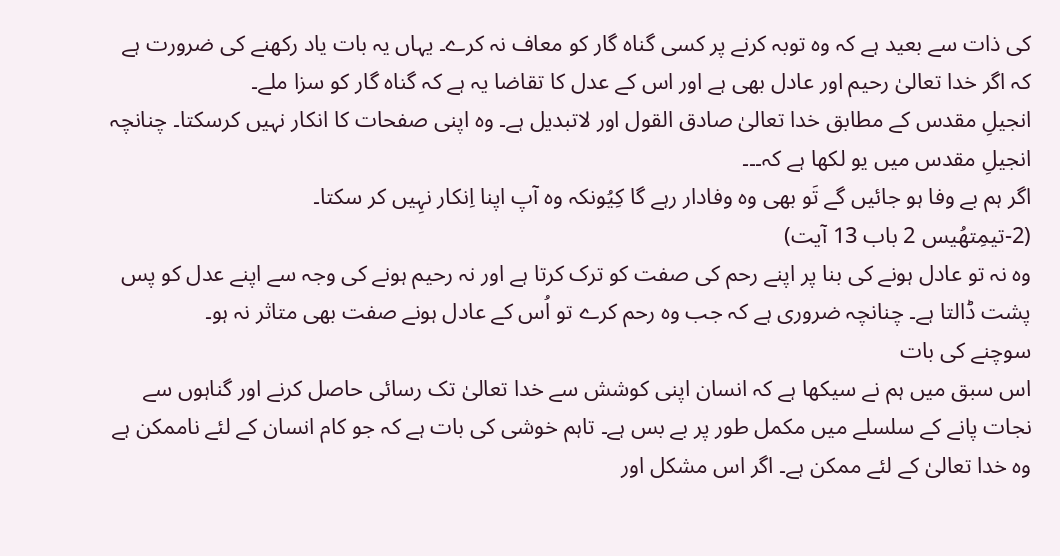کی ذات سے بعید ہے کہ وہ توبہ کرنے پر کسی گناہ گار کو معاف نہ کرے۔ یہاں یہ بات یاد رکھنے کی ضرورت ہے کہ اگر خدا تعالیٰ رحیم اور عادل بھی ہے اور اس کے عدل کا تقاضا یہ ہے کہ گناہ گار کو سزا ملے۔
انجیلِ مقدس کے مطابق خدا تعالیٰ صادق القول اور لاتبدیل ہے۔ وہ اپنی صفحات کا انکار نہیں کرسکتا۔ چنانچہ انجیلِ مقدس میں یو لکھا ہے کہ۔۔۔
اگر ہم بے وفا ہو جائیں گے تَو بھی وہ وفادار رہے گا کِیُونکہ وہ آپ اپنا اِنکار نہِیں کر سکتا۔
(2-تیمِتھُیس 2 باب 13 آیت)
وہ نہ تو عادل ہونے کی بنا پر اپنے رحم کی صفت کو ترک کرتا ہے اور نہ رحیم ہونے کی وجہ سے اپنے عدل کو پس پشت ڈالتا ہے۔ چنانچہ ضروری ہے کہ جب وہ رحم کرے تو اُس کے عادل ہونے صفت بھی متاثر نہ ہو۔
سوچنے کی بات
اس سبق میں ہم نے سیکھا ہے کہ انسان اپنی کوشش سے خدا تعالیٰ تک رسائی حاصل کرنے اور گناہوں سے نجات پانے کے سلسلے میں مکمل طور پر بے بس ہے۔ تاہم خوشی کی بات ہے کہ جو کام انسان کے لئے ناممکن ہے وہ خدا تعالیٰ کے لئے ممکن ہے۔ اگر اس مشکل اور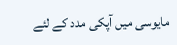مایوسی میں آپکی مدد کے لئے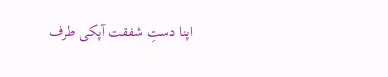اپنا دستِ شفقت آپکی طرف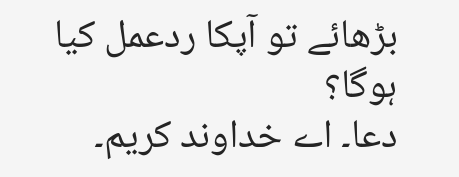بڑھائے تو آپکا ردعمل کیا ہوگا؟
دعا۔ اے خداوند کریم۔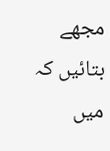مجھے بتائیں کہ میں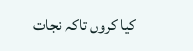کیا کروں تاکہ نجات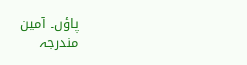پاؤں۔ آمین
مندرجہ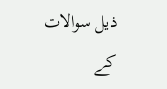ذیل سوالات کے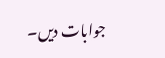جوابات دیں۔